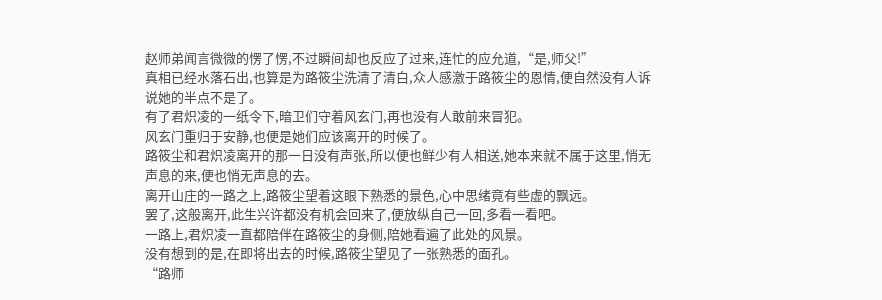赵师弟闻言微微的愣了愣,不过瞬间却也反应了过来,连忙的应允道,“是,师父!”
真相已经水落石出,也算是为路筱尘洗清了清白,众人感激于路筱尘的恩情,便自然没有人诉说她的半点不是了。
有了君炽凌的一纸令下,暗卫们守着风玄门,再也没有人敢前来冒犯。
风玄门重归于安静,也便是她们应该离开的时候了。
路筱尘和君炽凌离开的那一日没有声张,所以便也鲜少有人相送,她本来就不属于这里,悄无声息的来,便也悄无声息的去。
离开山庄的一路之上,路筱尘望着这眼下熟悉的景色,心中思绪竟有些虚的飘远。
罢了,这般离开,此生兴许都没有机会回来了,便放纵自己一回,多看一看吧。
一路上,君炽凌一直都陪伴在路筱尘的身侧,陪她看遍了此处的风景。
没有想到的是,在即将出去的时候,路筱尘望见了一张熟悉的面孔。
“路师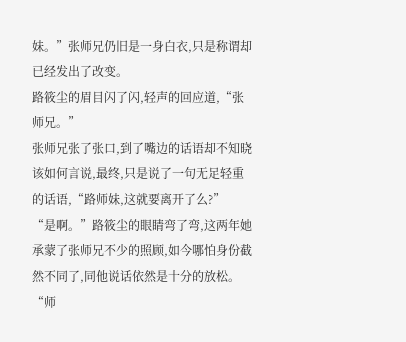妹。”张师兄仍旧是一身白衣,只是称谓却已经发出了改变。
路筱尘的眉目闪了闪,轻声的回应道,“张师兄。”
张师兄张了张口,到了嘴边的话语却不知晓该如何言说,最终,只是说了一句无足轻重的话语,“路师妹,这就要离开了么?”
“是啊。”路筱尘的眼睛弯了弯,这两年她承蒙了张师兄不少的照顾,如今哪怕身份截然不同了,同他说话依然是十分的放松。
“师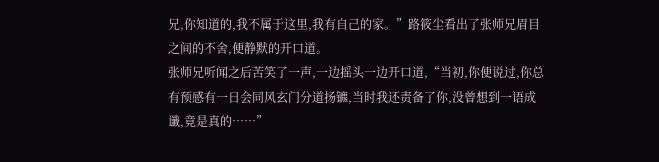兄,你知道的,我不属于这里,我有自己的家。”路筱尘看出了张师兄眉目之间的不舍,便静默的开口道。
张师兄听闻之后苦笑了一声,一边摇头一边开口道,“当初,你便说过,你总有预感有一日会同风玄门分道扬镳,当时我还责备了你,没曾想到一语成谶,竟是真的……”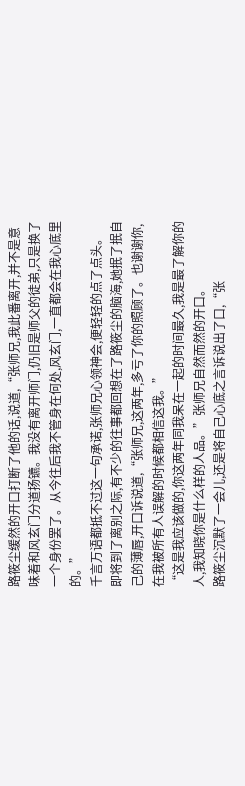路筱尘缓然的开口打断了他的话,说道,“张师兄,我此番离开,并不是意味着和风玄门分道扬镳。我没有离开师门,仍旧是师父的徒弟,只是换了一个身份罢了。从今往后我不管身在何处,风玄门,一直都会在我心底里的。”
千言万语都抵不过这一句承诺,张师兄心领神会,便轻轻的点了点头。
即将到了离别之际,有不少的往事都回想在了路筱尘的脑海,她抿了抿自己的薄唇,开口诉说道,“张师兄,这两年,多亏了你的照顾了。也谢谢你,在我被所有人误解的时候都相信这我。”
“这是我应该做的,你这两年同我呆在一起的时间最久,我是最了解你的人,我知晓你是什么样的人品。”张师兄自然而然的开口。
路筱尘沉默了一会儿,还是将自己心底之言诉说出了口,“张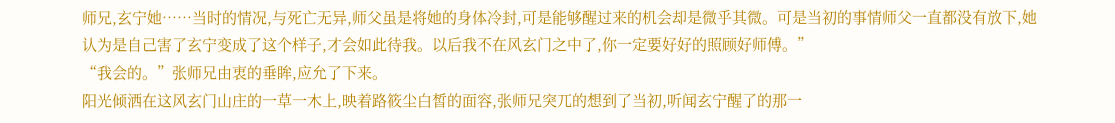师兄,玄宁她……当时的情况,与死亡无异,师父虽是将她的身体冷封,可是能够醒过来的机会却是微乎其微。可是当初的事情师父一直都没有放下,她认为是自己害了玄宁变成了这个样子,才会如此待我。以后我不在风玄门之中了,你一定要好好的照顾好师傅。”
“我会的。”张师兄由衷的垂眸,应允了下来。
阳光倾洒在这风玄门山庄的一草一木上,映着路筱尘白皙的面容,张师兄突兀的想到了当初,听闻玄宁醒了的那一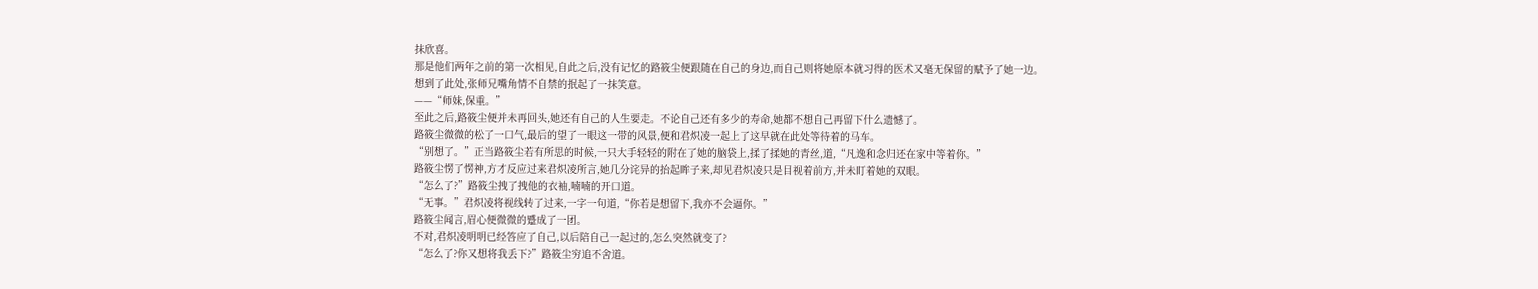抹欣喜。
那是他们两年之前的第一次相见,自此之后,没有记忆的路筱尘便跟随在自己的身边,而自己则将她原本就习得的医术又毫无保留的赋予了她一边。
想到了此处,张师兄嘴角情不自禁的抿起了一抹笑意。
——“师妹,保重。”
至此之后,路筱尘便并未再回头,她还有自己的人生要走。不论自己还有多少的寿命,她都不想自己再留下什么遗憾了。
路筱尘微微的松了一口气,最后的望了一眼这一带的风景,便和君炽凌一起上了这早就在此处等待着的马车。
“别想了。”正当路筱尘若有所思的时候,一只大手轻轻的附在了她的脑袋上,揉了揉她的青丝,道,“凡逸和念归还在家中等着你。”
路筱尘愣了愣神,方才反应过来君炽凌所言,她几分诧异的抬起眸子来,却见君炽凌只是目视着前方,并未盯着她的双眼。
“怎么了?”路筱尘拽了拽他的衣袖,喃喃的开口道。
“无事。”君炽凌将视线转了过来,一字一句道,“你若是想留下,我亦不会逼你。”
路筱尘闻言,眉心便微微的蹙成了一团。
不对,君炽凌明明已经答应了自己,以后陪自己一起过的,怎么突然就变了?
“怎么了?你又想将我丢下?”路筱尘穷追不舍道。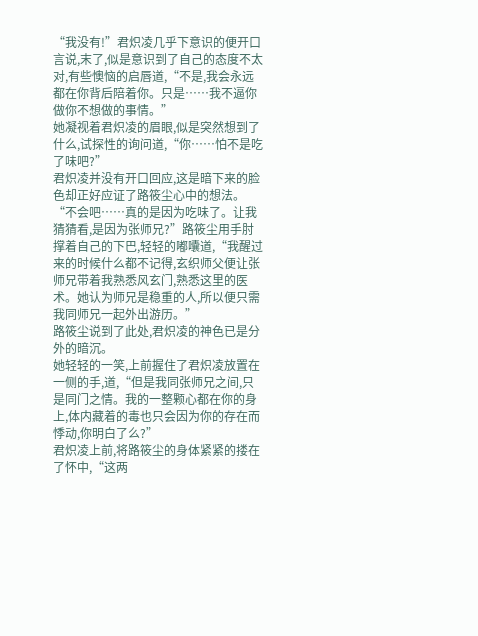“我没有!”君炽凌几乎下意识的便开口言说,末了,似是意识到了自己的态度不太对,有些懊恼的启唇道,“不是,我会永远都在你背后陪着你。只是……我不逼你做你不想做的事情。”
她凝视着君炽凌的眉眼,似是突然想到了什么,试探性的询问道,“你……怕不是吃了味吧?”
君炽凌并没有开口回应,这是暗下来的脸色却正好应证了路筱尘心中的想法。
“不会吧……真的是因为吃味了。让我猜猜看,是因为张师兄?”路筱尘用手肘撑着自己的下巴,轻轻的嘟囔道,“我醒过来的时候什么都不记得,玄织师父便让张师兄带着我熟悉风玄门,熟悉这里的医术。她认为师兄是稳重的人,所以便只需我同师兄一起外出游历。”
路筱尘说到了此处,君炽凌的神色已是分外的暗沉。
她轻轻的一笑,上前握住了君炽凌放置在一侧的手,道,“但是我同张师兄之间,只是同门之情。我的一整颗心都在你的身上,体内藏着的毒也只会因为你的存在而悸动,你明白了么?”
君炽凌上前,将路筱尘的身体紧紧的搂在了怀中,“这两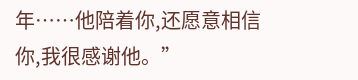年……他陪着你,还愿意相信你,我很感谢他。”